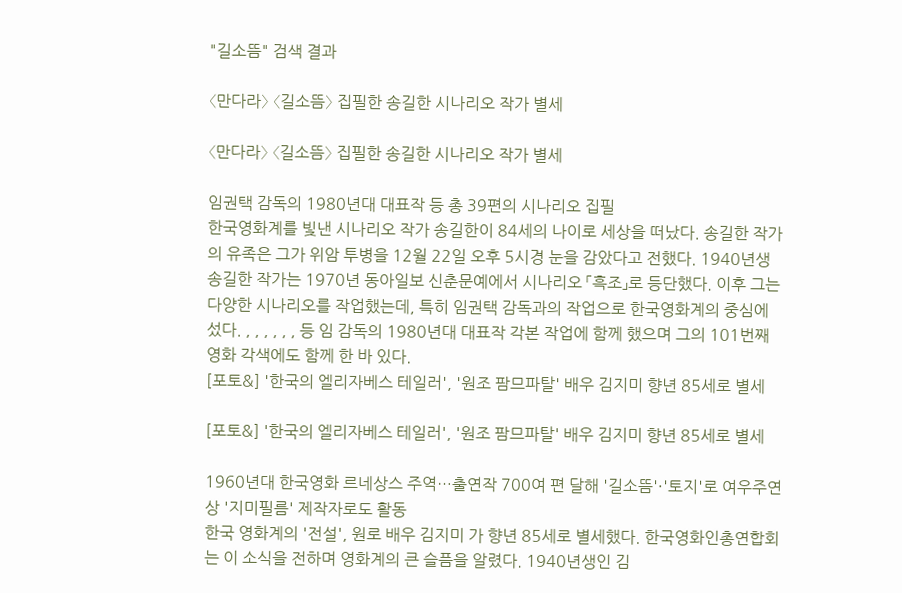"길소뜸" 검색 결과

〈만다라〉 〈길소뜸〉 집필한 송길한 시나리오 작가 별세

〈만다라〉 〈길소뜸〉 집필한 송길한 시나리오 작가 별세

임권택 감독의 1980년대 대표작 등 총 39편의 시나리오 집필
한국영화계를 빛낸 시나리오 작가 송길한이 84세의 나이로 세상을 떠났다. 송길한 작가의 유족은 그가 위암 투병을 12월 22일 오후 5시경 눈을 감았다고 전했다. 1940년생 송길한 작가는 1970년 동아일보 신춘문예에서 시나리오 「흑조」로 등단했다. 이후 그는 다양한 시나리오를 작업했는데, 특히 임권택 감독과의 작업으로 한국영화계의 중심에 섰다. , , , , , , 등 임 감독의 1980년대 대표작 각본 작업에 함께 했으며 그의 101번째 영화 각색에도 함께 한 바 있다.
[포토&] '한국의 엘리자베스 테일러', '원조 팜므파탈' 배우 김지미 향년 85세로 별세

[포토&] '한국의 엘리자베스 테일러', '원조 팜므파탈' 배우 김지미 향년 85세로 별세

1960년대 한국영화 르네상스 주역…출연작 700여 편 달해 '길소뜸'·'토지'로 여우주연상 '지미필름' 제작자로도 활동
한국 영화계의 '전설', 원로 배우 김지미 가 향년 85세로 별세했다. 한국영화인총연합회는 이 소식을 전하며 영화계의 큰 슬픔을 알렸다. 1940년생인 김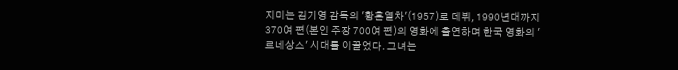지미는 김기영 감독의 '황혼열차'(1957)로 데뷔, 1990년대까지 370여 편(본인 주장 700여 편)의 영화에 출연하며 한국 영화의 '르네상스' 시대를 이끌었다. 그녀는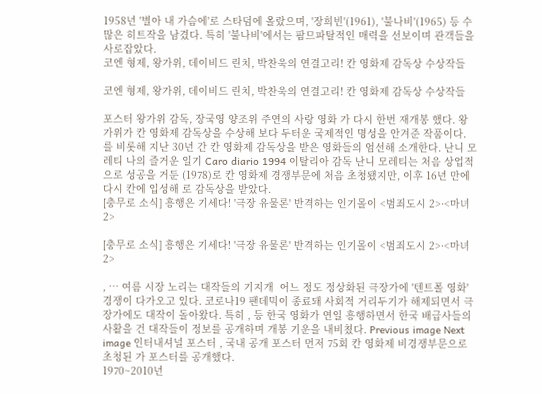1958년 '별아 내 가슴에'로 스타덤에 올랐으며, '장희빈'(1961), '불나비'(1965) 등 수많은 히트작을 남겼다. 특히 '불나비'에서는 팜므파탈적인 매력을 선보이며 관객들을 사로잡았다.
코엔 형제, 왕가위, 데이비드 린치, 박찬욱의 연결고리! 칸 영화제 감독상 수상작들

코엔 형제, 왕가위, 데이비드 린치, 박찬욱의 연결고리! 칸 영화제 감독상 수상작들

포스터 왕가위 감독, 장국영 양조위 주연의 사랑 영화 가 다시 한번 재개봉 했다. 왕가위가 칸 영화제 감독상을 수상해 보다 두터운 국제적인 명성을 안겨준 작품이다. 를 비롯해 지난 30년 간 칸 영화제 감독상을 받은 영화들의 엄선해 소개한다. 난니 모레티 나의 즐거운 일기 Caro diario 1994 이탈리아 감독 난니 모레티는 처음 상업적으로 성공을 거둔 (1978)로 칸 영화제 경쟁부문에 처음 초청됐지만, 이후 16년 만에 다시 칸에 입성해 로 감독상을 받았다.
[충무로 소식] 흥행은 기세다! '극장 유물론' 반격하는 인기몰이 <범죄도시 2>·<마녀 2>

[충무로 소식] 흥행은 기세다! '극장 유물론' 반격하는 인기몰이 <범죄도시 2>·<마녀 2>

, … 여름 시장 노리는 대작들의 기지개  어느 정도 정상화된 극장가에 '텐트폴 영화' 경쟁이 다가오고 있다. 코로나19 팬데믹이 종료돼 사회적 거리두기가 해제되면서 극장가에도 대작이 돌아왔다. 특히 , 등 한국 영화가 연일 흥행하면서 한국 배급사들의 사활을 건 대작들이 정보를 공개하며 개봉 기운을 내비쳤다. Previous image Next image 인터내셔널 포스터 , 국내 공개 포스터 먼저 75회 칸 영화제 비경쟁부문으로 초청된 가 포스터를 공개했다.
1970~2010년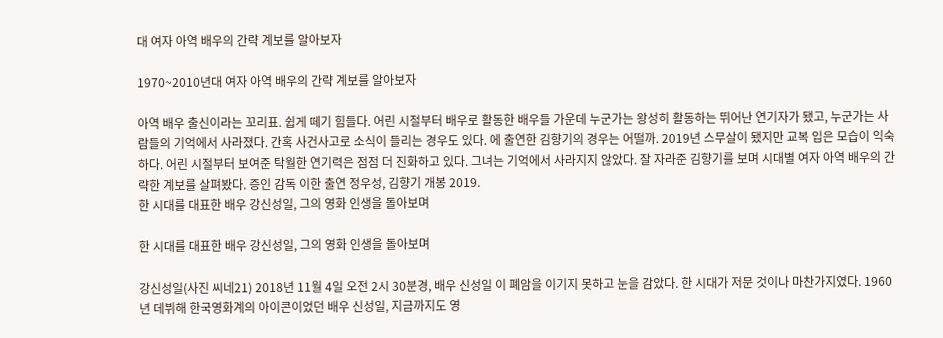대 여자 아역 배우의 간략 계보를 알아보자

1970~2010년대 여자 아역 배우의 간략 계보를 알아보자

아역 배우 출신이라는 꼬리표. 쉽게 떼기 힘들다. 어린 시절부터 배우로 활동한 배우들 가운데 누군가는 왕성히 활동하는 뛰어난 연기자가 됐고, 누군가는 사람들의 기억에서 사라졌다. 간혹 사건사고로 소식이 들리는 경우도 있다. 에 출연한 김향기의 경우는 어떨까. 2019년 스무살이 됐지만 교복 입은 모습이 익숙하다. 어린 시절부터 보여준 탁월한 연기력은 점점 더 진화하고 있다. 그녀는 기억에서 사라지지 않았다. 잘 자라준 김향기를 보며 시대별 여자 아역 배우의 간략한 계보를 살펴봤다. 증인 감독 이한 출연 정우성, 김향기 개봉 2019.
한 시대를 대표한 배우 강신성일, 그의 영화 인생을 돌아보며

한 시대를 대표한 배우 강신성일, 그의 영화 인생을 돌아보며

강신성일(사진 씨네21) 2018년 11월 4일 오전 2시 30분경, 배우 신성일 이 폐암을 이기지 못하고 눈을 감았다. 한 시대가 저문 것이나 마찬가지였다. 1960년 데뷔해 한국영화계의 아이콘이었던 배우 신성일, 지금까지도 영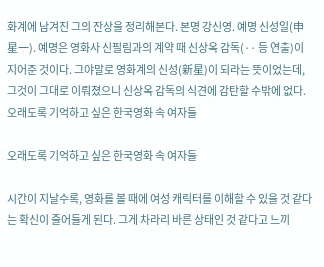화계에 남겨진 그의 잔상을 정리해본다. 본명 강신영. 예명 신성일(申星一). 예명은 영화사 신필림과의 계약 때 신상옥 감독(·· 등 연출)이 지어준 것이다. 그야말로 영화계의 신성(新星)이 되라는 뜻이었는데, 그것이 그대로 이뤄졌으니 신상옥 감독의 식견에 감탄할 수밖에 없다.
오래도록 기억하고 싶은 한국영화 속 여자들

오래도록 기억하고 싶은 한국영화 속 여자들

시간이 지날수록, 영화를 볼 때에 여성 캐릭터를 이해할 수 있을 것 같다는 확신이 줄어들게 된다. 그게 차라리 바른 상태인 것 같다고 느끼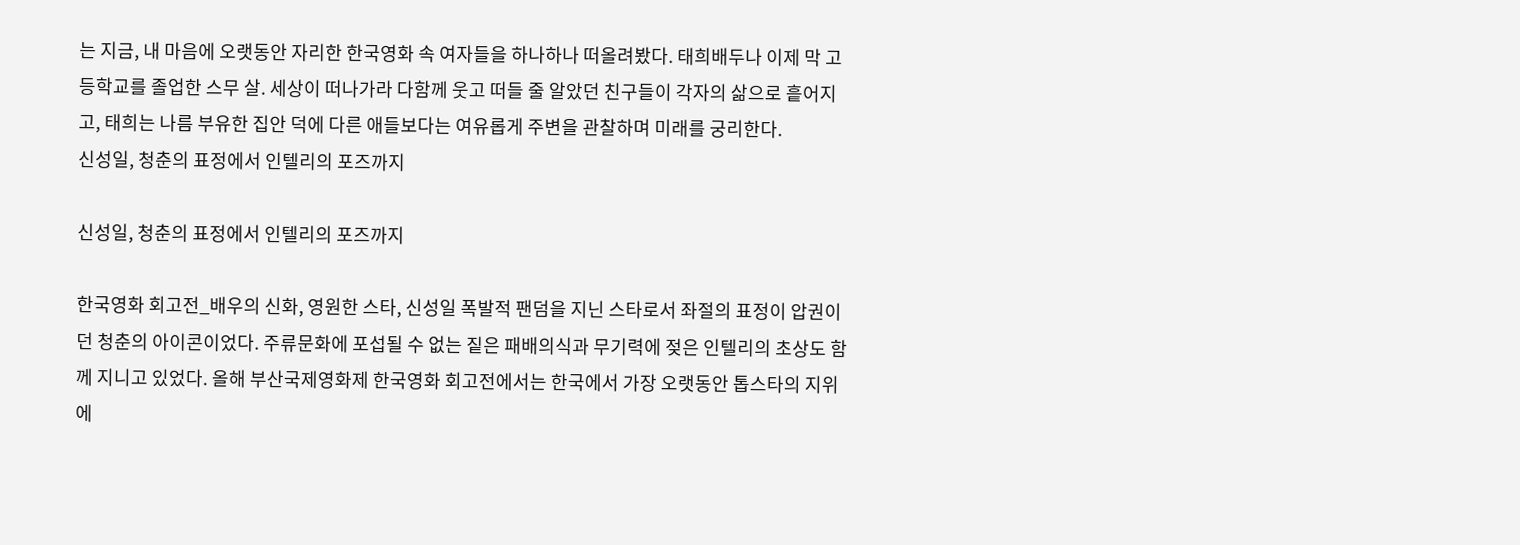는 지금, 내 마음에 오랫동안 자리한 한국영화 속 여자들을 하나하나 떠올려봤다. 태희배두나 이제 막 고등학교를 졸업한 스무 살. 세상이 떠나가라 다함께 웃고 떠들 줄 알았던 친구들이 각자의 삶으로 흩어지고, 태희는 나름 부유한 집안 덕에 다른 애들보다는 여유롭게 주변을 관찰하며 미래를 궁리한다.
신성일, 청춘의 표정에서 인텔리의 포즈까지

신성일, 청춘의 표정에서 인텔리의 포즈까지

한국영화 회고전_배우의 신화, 영원한 스타, 신성일 폭발적 팬덤을 지닌 스타로서 좌절의 표정이 압권이던 청춘의 아이콘이었다. 주류문화에 포섭될 수 없는 짙은 패배의식과 무기력에 젖은 인텔리의 초상도 함께 지니고 있었다. 올해 부산국제영화제 한국영화 회고전에서는 한국에서 가장 오랫동안 톱스타의 지위에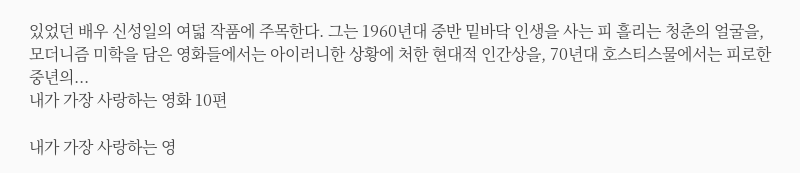있었던 배우 신성일의 여덟 작품에 주목한다. 그는 1960년대 중반 밑바닥 인생을 사는 피 흘리는 청춘의 얼굴을, 모더니즘 미학을 담은 영화들에서는 아이러니한 상황에 처한 현대적 인간상을, 70년대 호스티스물에서는 피로한 중년의...
내가 가장 사랑하는 영화 10편

내가 가장 사랑하는 영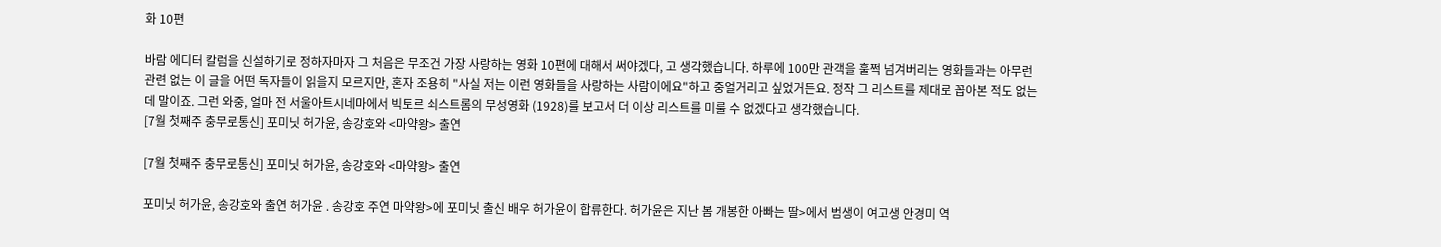화 10편

바람 에디터 칼럼을 신설하기로 정하자마자 그 처음은 무조건 가장 사랑하는 영화 10편에 대해서 써야겠다, 고 생각했습니다. 하루에 100만 관객을 훌쩍 넘겨버리는 영화들과는 아무런 관련 없는 이 글을 어떤 독자들이 읽을지 모르지만, 혼자 조용히 "사실 저는 이런 영화들을 사랑하는 사람이에요"하고 중얼거리고 싶었거든요. 정작 그 리스트를 제대로 꼽아본 적도 없는데 말이죠. 그런 와중, 얼마 전 서울아트시네마에서 빅토르 쇠스트롬의 무성영화 (1928)를 보고서 더 이상 리스트를 미룰 수 없겠다고 생각했습니다.
[7월 첫째주 충무로통신] 포미닛 허가윤, 송강호와 <마약왕> 출연

[7월 첫째주 충무로통신] 포미닛 허가윤, 송강호와 <마약왕> 출연

포미닛 허가윤, 송강호와 출연 허가윤 . 송강호 주연 마약왕>에 포미닛 출신 배우 허가윤이 합류한다. 허가윤은 지난 봄 개봉한 아빠는 딸>에서 범생이 여고생 안경미 역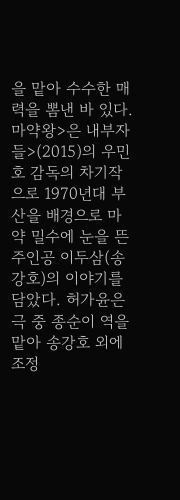을 맡아 수수한 매력을 뽐낸 바 있다. 마약왕>은 내부자들>(2015)의 우민호 감독의 차기작으로 1970년대 부산을 배경으로 마약 밀수에 눈을 뜬 주인공 이두삼(송강호)의 이야기를 담았다. 허가윤은 극 중 종순이 역을 맡아 송강호 외에 조정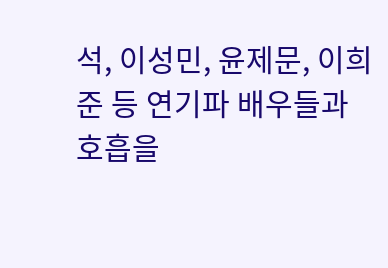석, 이성민, 윤제문, 이희준 등 연기파 배우들과 호흡을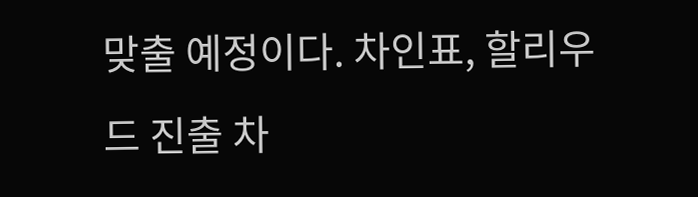맞출 예정이다. 차인표, 할리우드 진출 차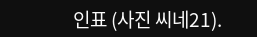인표 (사진 씨네21).